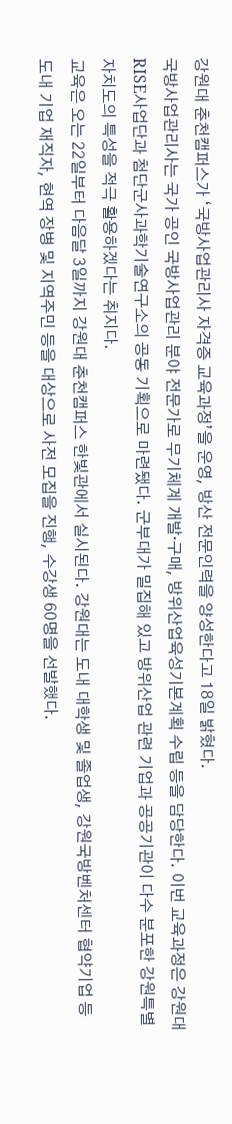강원대 춘천캠퍼스가 ‘국방사업관리사 자격증 교육과정’을 운영, 방산 전문인력을 양성한다고 18일 밝혔다.
국방사업관리사는 국가 공인 국방사업관리 분야 전문가로 무기체계 개발·구매, 방위산업육성기본계획 수립 등을 담당한다. 이번 교육과정은 강원대 RISE사업단과 첨단군사과학기술연구소의 공동 기획으로 마련됐다. 군부대가 밀집해 있고 방위산업 관련 기업과 공공기관이 다수 분포한 강원특별자치도의 특성을 적극 활용하겠다는 취지다.
교육은 오는 22일부터 다음달 3일까지 강원대 춘천캠퍼스 한빛관에서 실시된다. 강원대는 도내 대학생 및 졸업생, 강원국방벤처센터 협약기업 등 도내 기업 재직자, 현역 장병 및 지역주민 등을 대상으로 사전 모집을 진행, 수강생 60명을 선발했다.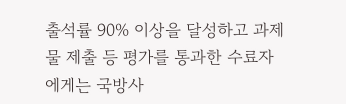출석률 90% 이상을 달성하고 과제물 제출 등 평가를 통과한 수료자에게는 국방사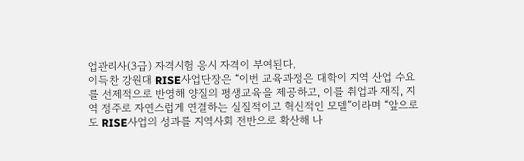업관리사(3급) 자격시험 응시 자격이 부여된다.
이득찬 강원대 RISE사업단장은 “이번 교육과정은 대학이 지역 산업 수요를 선제적으로 반영해 양질의 평생교육을 제공하고, 이를 취업과 재직, 지역 정주로 자연스럽게 연결하는 실질적이고 혁신적인 모델”이라며 “앞으로도 RISE사업의 성과를 지역사회 전반으로 확산해 나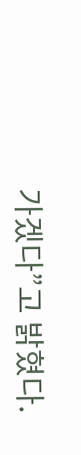가겠다”고 밝혔다.